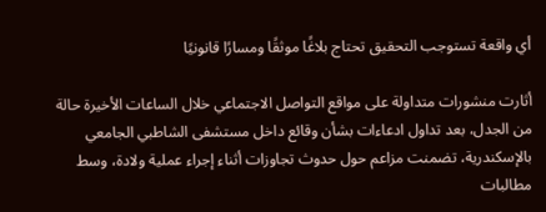أي واقعة تستوجب التحقيق تحتاج بلاغًا موثقًا ومسارًا قانونيًا

أثارت منشورات متداولة على مواقع التواصل الاجتماعي خلال الساعات الأخيرة حالة من الجدل، بعد تداول ادعاءات بشأن وقائع داخل مستشفى الشاطبي الجامعي بالإسكندرية، تضمنت مزاعم حول حدوث تجاوزات أثناء إجراء عملية ولادة، وسط مطالبات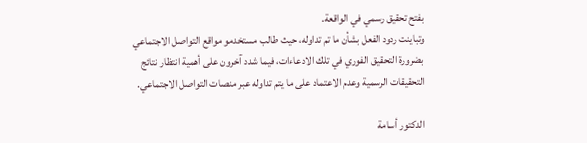بفتح تحقيق رسمي في الواقعة.
وتباينت ردود الفعل بشأن ما تم تداوله، حيث طالب مستخدمو مواقع التواصل الاجتماعي بضرورة التحقيق الفوري في تلك الادعاءات، فيما شدد آخرون على أهمية انتظار نتائج التحقيقات الرسمية وعدم الاعتماد على ما يتم تداوله عبر منصات التواصل الاجتماعي.

الدكتور أسامة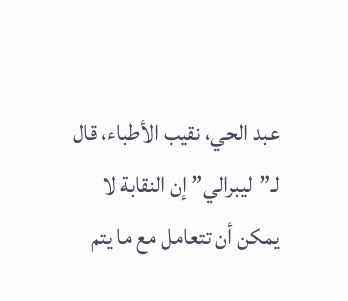عبد الحي، نقيب الأطباء، قال لـ”ليبرالي” إن النقابة لا يمكن أن تتعامل مع ما يتم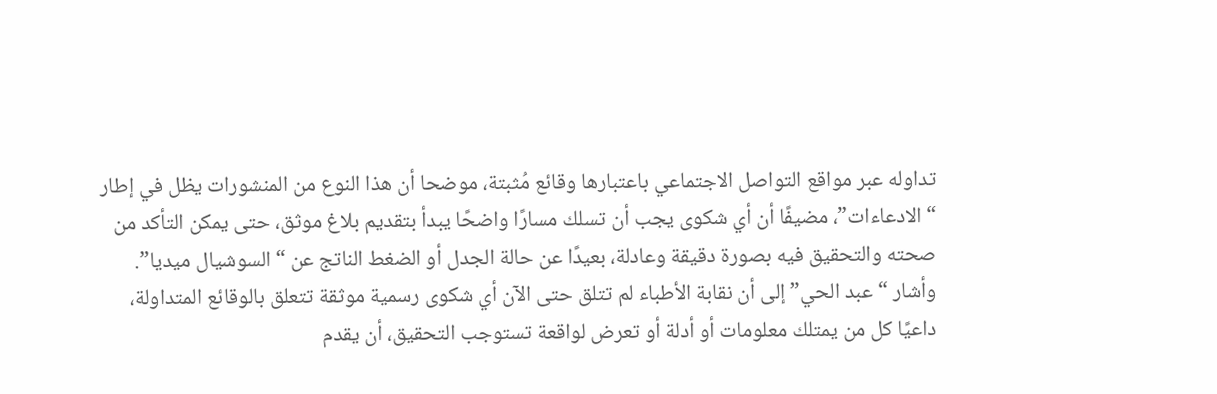تداوله عبر مواقع التواصل الاجتماعي باعتبارها وقائع مُثبتة، موضحا أن هذا النوع من المنشورات يظل في إطار “الادعاءات”، مضيفًا أن أي شكوى يجب أن تسلك مسارًا واضحًا يبدأ بتقديم بلاغ موثق، حتى يمكن التأكد من صحته والتحقيق فيه بصورة دقيقة وعادلة، بعيدًا عن حالة الجدل أو الضغط الناتج عن “السوشيال ميديا”.
وأشار “عبد الحي” إلى أن نقابة الأطباء لم تتلق حتى الآن أي شكوى رسمية موثقة تتعلق بالوقائع المتداولة، داعيًا كل من يمتلك معلومات أو أدلة أو تعرض لواقعة تستوجب التحقيق، أن يقدم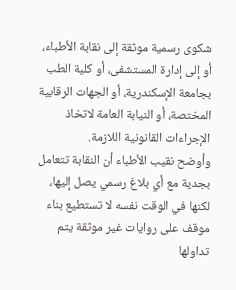شكوى رسمية موثقة إلى نقابة الأطباء، أو إلى إدارة المستشفى، أو كلية الطب بجامعة الإسكندرية، أو الجهات الرقابية المختصة، أو النيابة العامة لاتخاذ الإجراءات القانونية اللازمة.
وأوضح نقيب الأطباء أن النقابة تتعامل بجدية مع أي بلاغ رسمي يصل إليها، لكنها في الوقت نفسه لا تستطيع بناء موقف على روايات غير موثقة يتم تداولها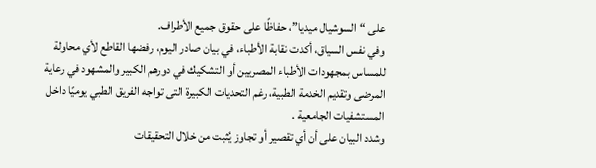على “السوشيال ميديا”، حفاظًا على حقوق جميع الأطراف.
وفي نفس السياق، أكدت نقابة الأطباء، في بيان صادر اليوم، رفضها القاطع لأي محاولة للمساس بمجهودات الأطباء المصريين أو التشكيك في دورهم الكبير والمشهود في رعاية المرضى وتقديم الخدمة الطبية، رغم التحديات الكبيرة التى تواجه الفريق الطبي يوميًا داخل المستشفيات الجامعية .
وشدد البيان على أن أي تقصير أو تجاوز يُثبت من خلال التحقيقات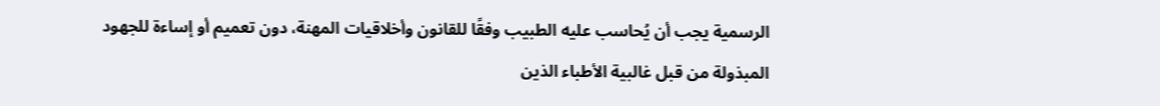الرسمية يجب أن يُحاسب عليه الطبيب وفقًا للقانون وأخلاقيات المهنة، دون تعميم أو إساءة للجهود المبذولة من قبل غالبية الأطباء الذين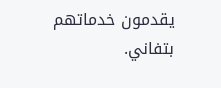يقدمون خدماتهم بتفاني.